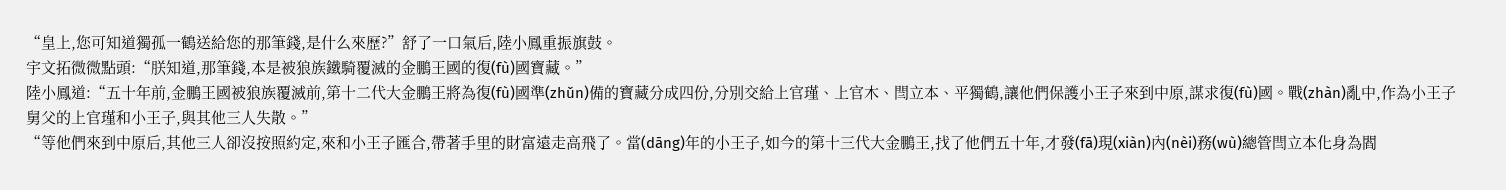“皇上,您可知道獨孤一鶴送給您的那筆錢,是什么來歷?”舒了一口氣后,陸小鳳重振旗鼓。
宇文拓微微點頭:“朕知道,那筆錢,本是被狼族鐵騎覆滅的金鵬王國的復(fù)國寶藏。”
陸小鳳道:“五十年前,金鵬王國被狼族覆滅前,第十二代大金鵬王將為復(fù)國準(zhǔn)備的寶藏分成四份,分別交給上官瑾、上官木、閆立本、平獨鶴,讓他們保護小王子來到中原,謀求復(fù)國。戰(zhàn)亂中,作為小王子舅父的上官瑾和小王子,與其他三人失散。”
“等他們來到中原后,其他三人卻沒按照約定,來和小王子匯合,帶著手里的財富遠走高飛了。當(dāng)年的小王子,如今的第十三代大金鵬王,找了他們五十年,才發(fā)現(xiàn)內(nèi)務(wù)總管閆立本化身為閻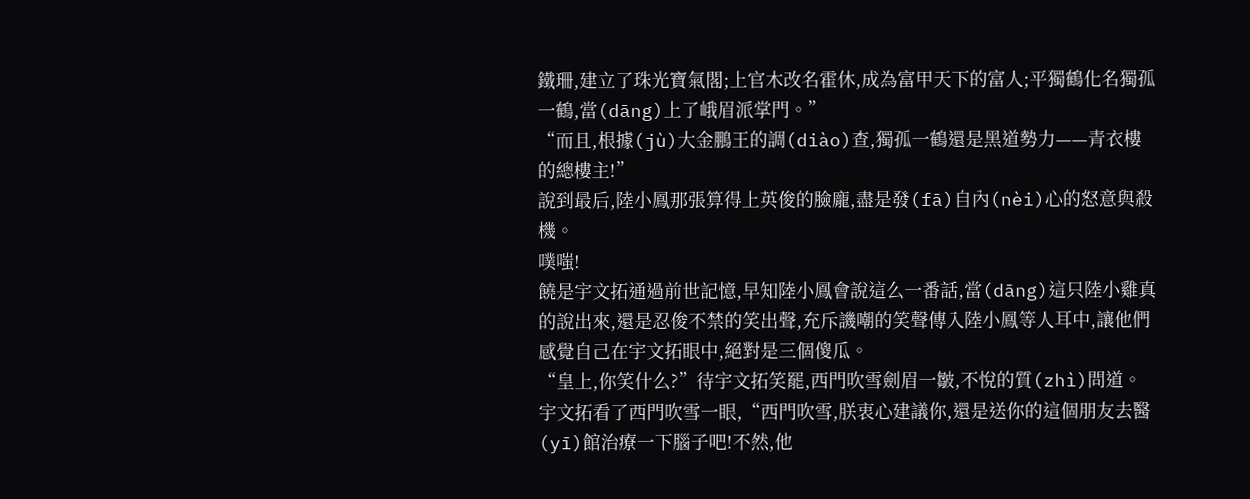鐵珊,建立了珠光寶氣閣;上官木改名霍休,成為富甲天下的富人;平獨鶴化名獨孤一鶴,當(dāng)上了峨眉派掌門。”
“而且,根據(jù)大金鵬王的調(diào)查,獨孤一鶴還是黑道勢力——青衣樓的總樓主!”
說到最后,陸小鳳那張算得上英俊的臉龐,盡是發(fā)自內(nèi)心的怒意與殺機。
噗嗤!
饒是宇文拓通過前世記憶,早知陸小鳳會說這么一番話,當(dāng)這只陸小雞真的說出來,還是忍俊不禁的笑出聲,充斥譏嘲的笑聲傳入陸小鳳等人耳中,讓他們感覺自己在宇文拓眼中,絕對是三個傻瓜。
“皇上,你笑什么?”待宇文拓笑罷,西門吹雪劍眉一皺,不悅的質(zhì)問道。
宇文拓看了西門吹雪一眼,“西門吹雪,朕衷心建議你,還是送你的這個朋友去醫(yī)館治療一下腦子吧!不然,他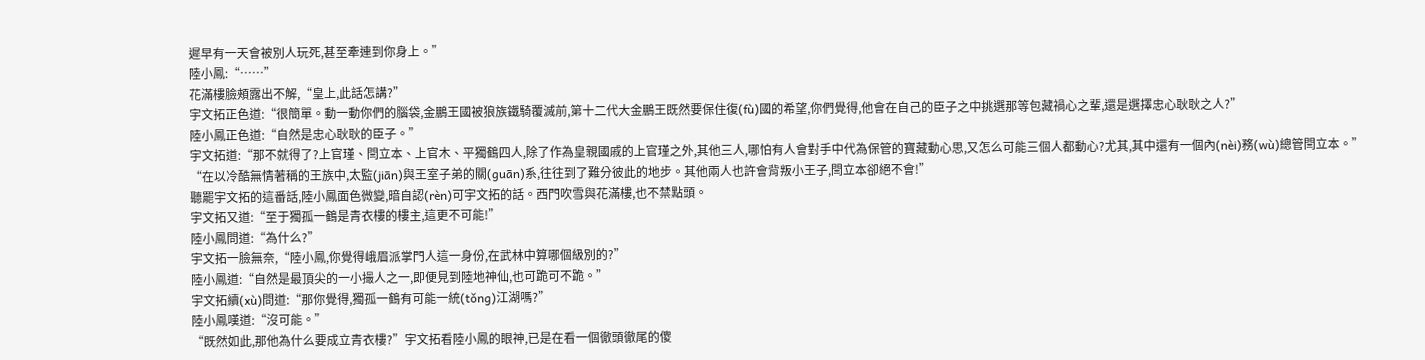遲早有一天會被別人玩死,甚至牽連到你身上。”
陸小鳳:“……”
花滿樓臉頰露出不解,“皇上,此話怎講?”
宇文拓正色道:“很簡單。動一動你們的腦袋,金鵬王國被狼族鐵騎覆滅前,第十二代大金鵬王既然要保住復(fù)國的希望,你們覺得,他會在自己的臣子之中挑選那等包藏禍心之輩,還是選擇忠心耿耿之人?”
陸小鳳正色道:“自然是忠心耿耿的臣子。”
宇文拓道:“那不就得了?上官瑾、閆立本、上官木、平獨鶴四人,除了作為皇親國戚的上官瑾之外,其他三人,哪怕有人會對手中代為保管的寶藏動心思,又怎么可能三個人都動心?尤其,其中還有一個內(nèi)務(wù)總管閆立本。”
“在以冷酷無情著稱的王族中,太監(jiān)與王室子弟的關(guān)系,往往到了難分彼此的地步。其他兩人也許會背叛小王子,閆立本卻絕不會!”
聽罷宇文拓的這番話,陸小鳳面色微變,暗自認(rèn)可宇文拓的話。西門吹雪與花滿樓,也不禁點頭。
宇文拓又道:“至于獨孤一鶴是青衣樓的樓主,這更不可能!”
陸小鳳問道:“為什么?”
宇文拓一臉無奈,“陸小鳳,你覺得峨眉派掌門人這一身份,在武林中算哪個級別的?”
陸小鳳道:“自然是最頂尖的一小撮人之一,即便見到陸地神仙,也可跪可不跪。”
宇文拓續(xù)問道:“那你覺得,獨孤一鶴有可能一統(tǒng)江湖嗎?”
陸小鳳嘆道:“沒可能。”
“既然如此,那他為什么要成立青衣樓?”宇文拓看陸小鳳的眼神,已是在看一個徹頭徹尾的傻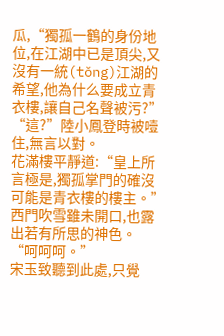瓜,“獨孤一鶴的身份地位,在江湖中已是頂尖,又沒有一統(tǒng)江湖的希望,他為什么要成立青衣樓,讓自己名聲被污?”
“這?”陸小鳳登時被噎住,無言以對。
花滿樓平靜道:“皇上所言極是,獨孤掌門的確沒可能是青衣樓的樓主。”
西門吹雪雖未開口,也露出若有所思的神色。
“呵呵呵。”
宋玉致聽到此處,只覺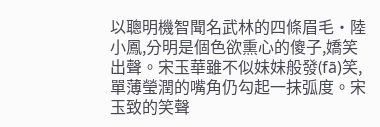以聰明機智聞名武林的四條眉毛·陸小鳳,分明是個色欲熏心的傻子,嬌笑出聲。宋玉華雖不似妹妹般發(fā)笑,單薄瑩潤的嘴角仍勾起一抹弧度。宋玉致的笑聲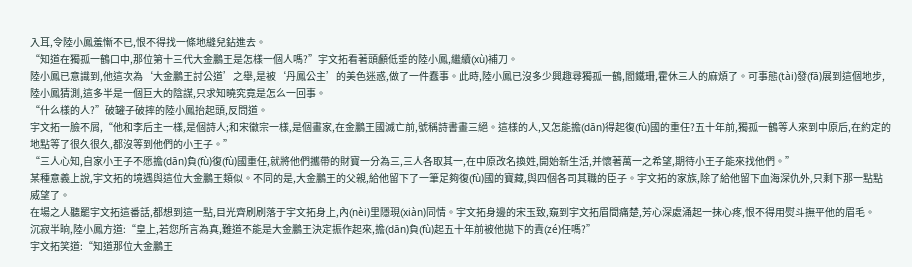入耳,令陸小鳳羞慚不已,恨不得找一條地縫兒鉆進去。
“知道在獨孤一鶴口中,那位第十三代大金鵬王是怎樣一個人嗎?”宇文拓看著頭顱低垂的陸小鳳,繼續(xù)補刀。
陸小鳳已意識到,他這次為‘大金鵬王討公道’之舉,是被‘丹鳳公主’的美色迷惑,做了一件蠢事。此時,陸小鳳已沒多少興趣尋獨孤一鶴,閻鐵珊,霍休三人的麻煩了。可事態(tài)發(fā)展到這個地步,陸小鳳猜測,這多半是一個巨大的陰謀,只求知曉究竟是怎么一回事。
“什么樣的人?”破罐子破摔的陸小鳳抬起頭,反問道。
宇文拓一臉不屑,“他和李后主一樣,是個詩人;和宋徽宗一樣,是個畫家,在金鵬王國滅亡前,號稱詩書畫三絕。這樣的人,又怎能擔(dān)得起復(fù)國的重任?五十年前,獨孤一鶴等人來到中原后,在約定的地點等了很久很久,都沒等到他們的小王子。”
“三人心知,自家小王子不愿擔(dān)負(fù)復(fù)國重任,就將他們攜帶的財寶一分為三,三人各取其一,在中原改名換姓,開始新生活,并懷著萬一之希望,期待小王子能來找他們。”
某種意義上說,宇文拓的境遇與這位大金鵬王類似。不同的是,大金鵬王的父親,給他留下了一筆足夠復(fù)國的寶藏,與四個各司其職的臣子。宇文拓的家族,除了給他留下血海深仇外,只剩下那一點點威望了。
在場之人聽罷宇文拓這番話,都想到這一點,目光齊刷刷落于宇文拓身上,內(nèi)里隱現(xiàn)同情。宇文拓身邊的宋玉致,窺到宇文拓眉間痛楚,芳心深處涌起一抹心疼,恨不得用熨斗撫平他的眉毛。
沉寂半晌,陸小鳳方道:“皇上,若您所言為真,難道不能是大金鵬王決定振作起來,擔(dān)負(fù)起五十年前被他拋下的責(zé)任嗎?”
宇文拓笑道:“知道那位大金鵬王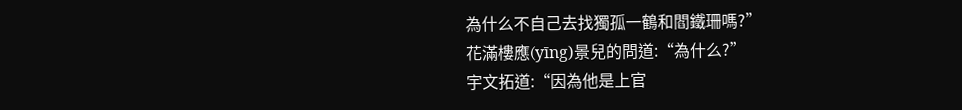為什么不自己去找獨孤一鶴和閻鐵珊嗎?”
花滿樓應(yīng)景兒的問道:“為什么?”
宇文拓道:“因為他是上官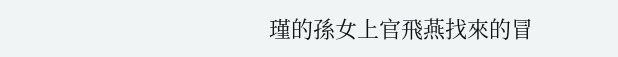瑾的孫女上官飛燕找來的冒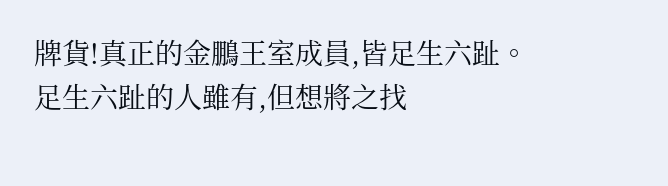牌貨!真正的金鵬王室成員,皆足生六趾。足生六趾的人雖有,但想將之找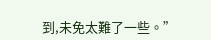到,未免太難了一些。”